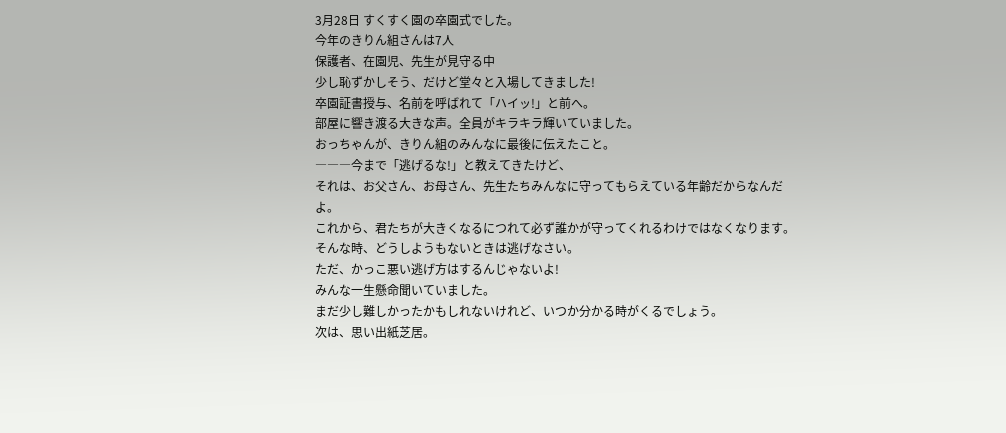3月28日 すくすく園の卒園式でした。
今年のきりん組さんは7人
保護者、在園児、先生が見守る中
少し恥ずかしそう、だけど堂々と入場してきました!
卒園証書授与、名前を呼ばれて「ハイッ!」と前へ。
部屋に響き渡る大きな声。全員がキラキラ輝いていました。
おっちゃんが、きりん組のみんなに最後に伝えたこと。
―――今まで「逃げるな!」と教えてきたけど、
それは、お父さん、お母さん、先生たちみんなに守ってもらえている年齢だからなんだよ。
これから、君たちが大きくなるにつれて必ず誰かが守ってくれるわけではなくなります。
そんな時、どうしようもないときは逃げなさい。
ただ、かっこ悪い逃げ方はするんじゃないよ!
みんな一生懸命聞いていました。
まだ少し難しかったかもしれないけれど、いつか分かる時がくるでしょう。
次は、思い出紙芝居。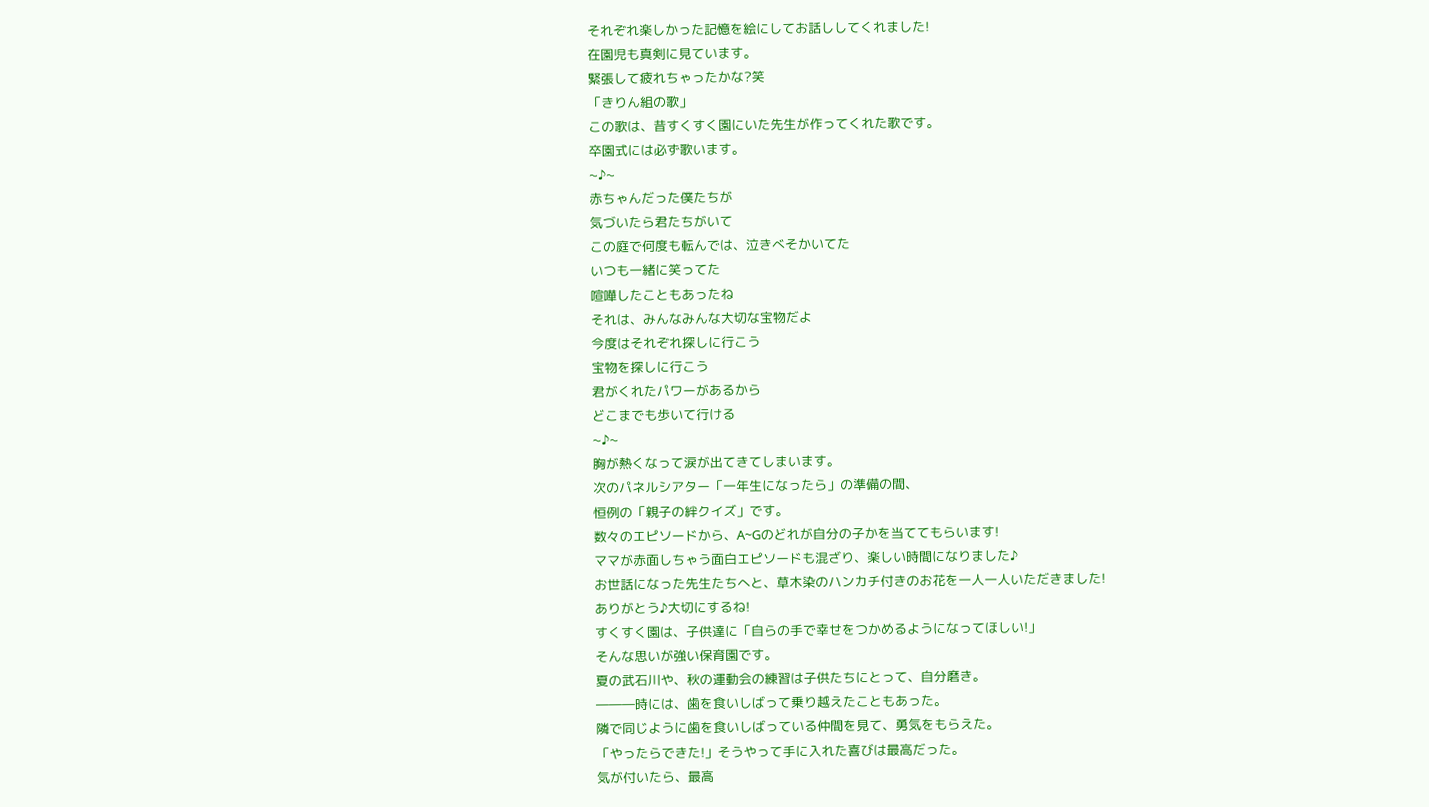それぞれ楽しかった記憶を絵にしてお話ししてくれました!
在園児も真剣に見ています。
緊張して疲れちゃったかな?笑
「きりん組の歌」
この歌は、昔すくすく園にいた先生が作ってくれた歌です。
卒園式には必ず歌います。
~♪~
赤ちゃんだった僕たちが
気づいたら君たちがいて
この庭で何度も転んでは、泣きべそかいてた
いつも一緒に笑ってた
喧嘩したこともあったね
それは、みんなみんな大切な宝物だよ
今度はそれぞれ探しに行こう
宝物を探しに行こう
君がくれたパワーがあるから
どこまでも歩いて行ける
~♪~
胸が熱くなって涙が出てきてしまいます。
次のパネルシアター「一年生になったら」の準備の間、
恒例の「親子の絆クイズ」です。
数々のエピソードから、A~Gのどれが自分の子かを当ててもらいます!
ママが赤面しちゃう面白エピソードも混ざり、楽しい時間になりました♪
お世話になった先生たちへと、草木染のハンカチ付きのお花を一人一人いただきました!
ありがとう♪大切にするね!
すくすく園は、子供達に「自らの手で幸せをつかめるようになってほしい!」
そんな思いが強い保育園です。
夏の武石川や、秋の運動会の練習は子供たちにとって、自分磨き。
―――時には、歯を食いしばって乗り越えたこともあった。
隣で同じように歯を食いしばっている仲間を見て、勇気をもらえた。
「やったらできた!」そうやって手に入れた喜びは最高だった。
気が付いたら、最高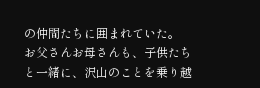の仲間たちに囲まれていた。
お父さんお母さんも、子供たちと一緒に、沢山のことを乗り越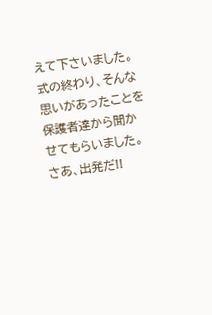えて下さいました。
式の終わり、そんな思いがあったことを保護者達から聞かせてもらいました。
さあ、出発だ!!